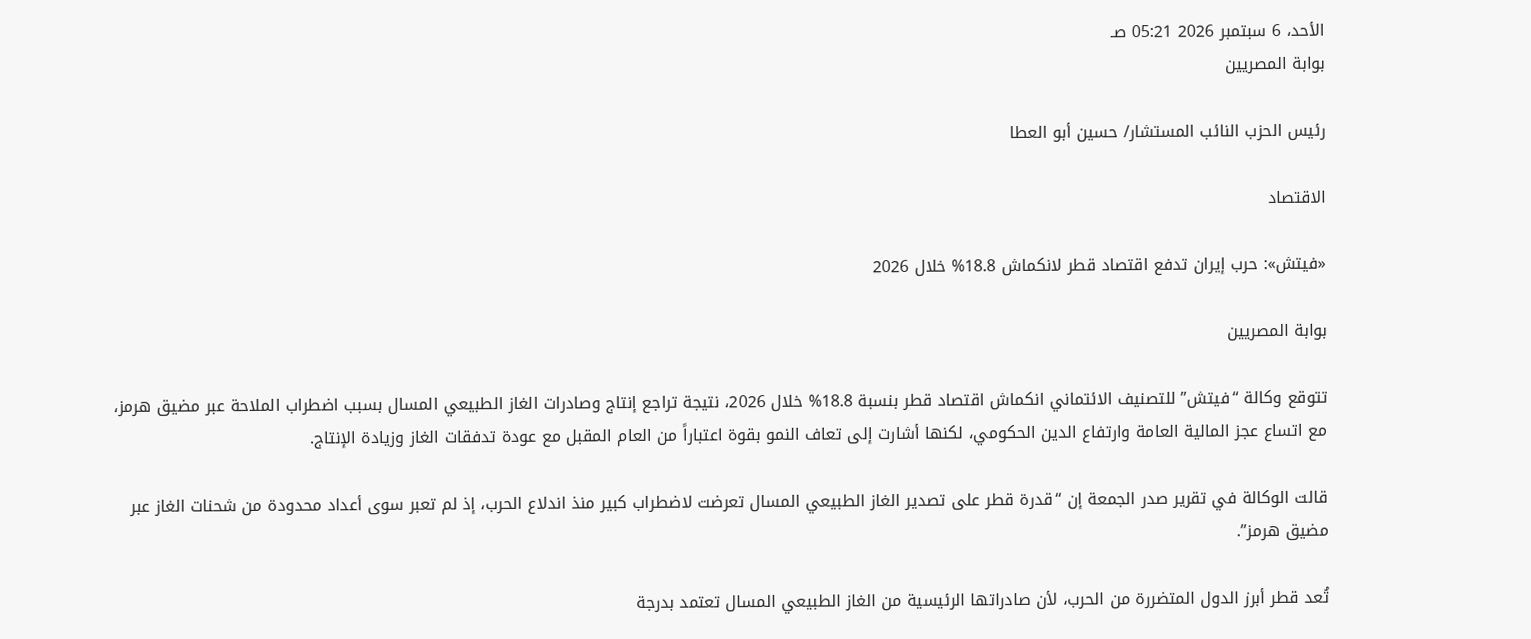الأحد، 6 سبتمبر 2026 05:21 صـ
بوابة المصريين

رئيس الحزب النائب المستشار/ حسين أبو العطا

الاقتصاد

«فيتش»: حرب إيران تدفع اقتصاد قطر لانكماش 18.8% خلال 2026

بوابة المصريين

تتوقع وكالة “فيتش” للتصنيف الائتماني انكماش اقتصاد قطر بنسبة 18.8% خلال 2026، نتيجة تراجع إنتاج وصادرات الغاز الطبيعي المسال بسبب اضطراب الملاحة عبر مضيق هرمز، مع اتساع عجز المالية العامة وارتفاع الدين الحكومي، لكنها أشارت إلى تعاف النمو بقوة اعتباراً من العام المقبل مع عودة تدفقات الغاز وزيادة الإنتاج.

قالت الوكالة في تقرير صدر الجمعة إن “قدرة قطر على تصدير الغاز الطبيعي المسال تعرضت لاضطراب كبير منذ اندلاع الحرب، إذ لم تعبر سوى أعداد محدودة من شحنات الغاز عبر مضيق هرمز”.

تُعد قطر أبرز الدول المتضررة من الحرب، لأن صادراتها الرئيسية من الغاز الطبيعي المسال تعتمد بدرجة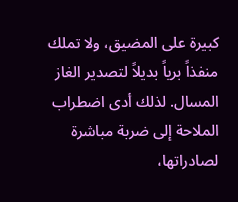كبيرة على المضيق، ولا تملك منفذاً برياً بديلاً لتصدير الغاز المسال. لذلك أدى اضطراب الملاحة إلى ضربة مباشرة لصادراتها،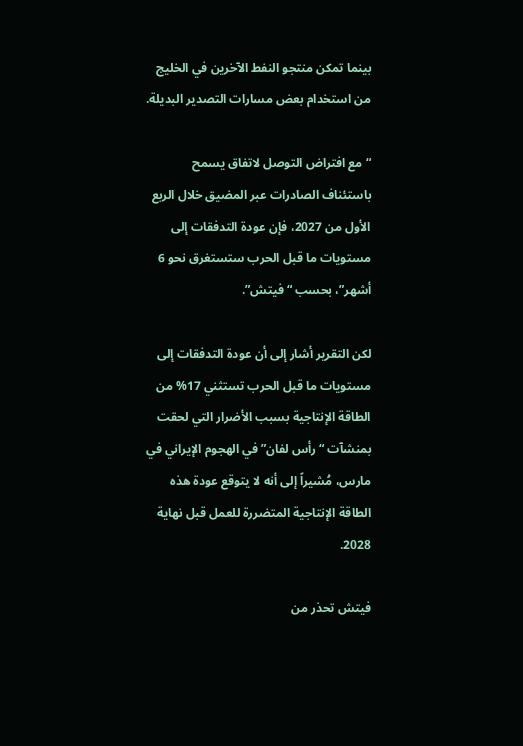بينما تمكن منتجو النفط الآخرين في الخليج من استخدام بعض مسارات التصدير البديلة.

“مع افتراض التوصل لاتفاق يسمح باستئناف الصادرات عبر المضيق خلال الربع الأول من 2027، فإن عودة التدفقات إلى مستويات ما قبل الحرب ستستغرق نحو 6 أشهر”، بحسب “فيتش”.

لكن التقرير أشار إلى أن عودة التدفقات إلى مستويات ما قبل الحرب تستثني 17% من الطاقة الإنتاجية بسبب الأضرار التي لحقت بمنشآت “رأس لفان” في الهجوم الإيراني في مارس، مُشيراً إلى أنه لا يتوقع عودة هذه الطاقة الإنتاجية المتضررة للعمل قبل نهاية 2028.

فيتش تحذر من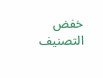خفض التصنيف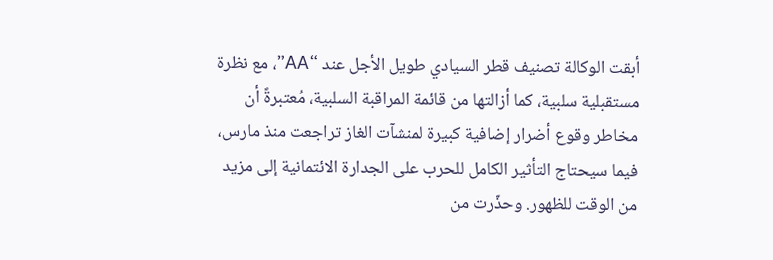أبقت الوكالة تصنيف قطر السيادي طويل الأجل عند “AA”، مع نظرة مستقبلية سلبية، كما أزالتها من قائمة المراقبة السلبية، مُعتبرةً أن مخاطر وقوع أضرار إضافية كبيرة لمنشآت الغاز تراجعت منذ مارس، فيما سيحتاج التأثير الكامل للحرب على الجدارة الائتمانية إلى مزيد من الوقت للظهور. وحذّرت من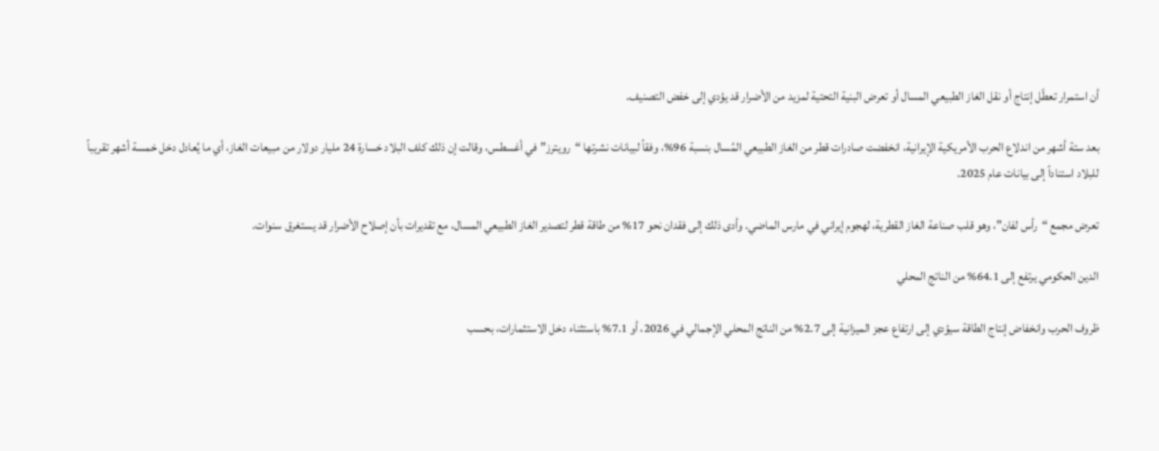أن استمرار تعطّل إنتاج أو نقل الغاز الطبيعي المسال أو تعرض البنية التحتية لمزيد من الأضرار قد يؤدي إلى خفض التصنيف.

بعد ستة أشهر من اندلاع الحرب الأمريكية الإيرانية، انخفضت صادرات قطر من الغاز الطبيعي المُسال بنسبة 96%، وفقاً لبيانات نشرتها “رويترز” في أغسطس، وقالت إن ذلك كلف البلاد خسارة 24 مليار دولار من مبيعات الغاز، أي ما يُعادل دخل خمسة أشهر تقريباً للبلاد استناداً إلى بيانات عام 2025.

تعرض مجمع “رأس لفان”، وهو قلب صناعة الغاز القطرية، لهجوم إيراني في مارس الماضي. وأدى ذلك إلى فقدان نحو 17% من طاقة قطر لتصدير الغاز الطبيعي المسال، مع تقديرات بأن إصلاح الأضرار قد يستغرق سنوات.

الدين الحكومي يرتفع إلى 64.1% من الناتج المحلي

ظروف الحرب وانخفاض إنتاج الطاقة سيؤدي إلى ارتفاع عجز الميزانية إلى 2.7% من الناتج المحلي الإجمالي في 2026، أو 7.1% باستثناء دخل الاستثمارات، بحسب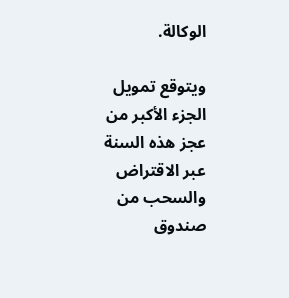الوكالة.

ويتوقع تمويل الجزء الأكبر من عجز هذه السنة عبر الاقتراض والسحب من صندوق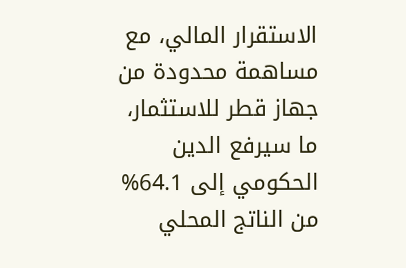الاستقرار المالي، مع مساهمة محدودة من جهاز قطر للاستثمار، ما سيرفع الدين الحكومي إلى 64.1% من الناتج المحلي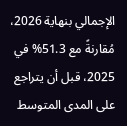الإجمالي بنهاية 2026، مُقارنةً مع 51.3% في 2025، قبل أن يتراجع على المدى المتوسط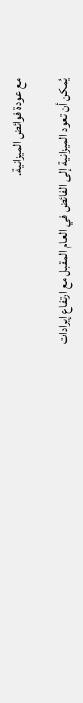مع عودة فوائض الميزانية.

يُمكن أن تعود الميزانية إلى الفائض في العام المقبل مع ارتفاع إيرادات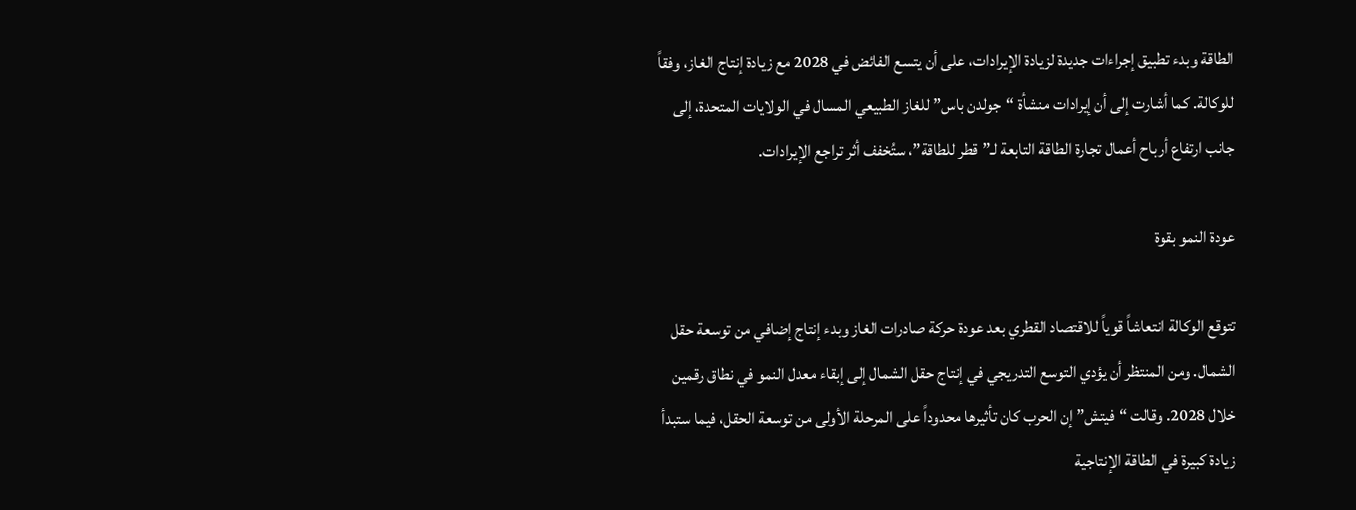الطاقة وبدء تطبيق إجراءات جديدة لزيادة الإيرادات، على أن يتسع الفائض في 2028 مع زيادة إنتاج الغاز، وفقاً للوكالة. كما أشارت إلى أن إيرادات منشأة “جولدن باس” للغاز الطبيعي المسال في الولايات المتحدة، إلى جانب ارتفاع أرباح أعمال تجارة الطاقة التابعة لـ”قطر للطاقة”، ستُخفف أثر تراجع الإيرادات.

عودة النمو بقوة

تتوقع الوكالة انتعاشاً قوياً للاقتصاد القطري بعد عودة حركة صادرات الغاز وبدء إنتاج إضافي من توسعة حقل الشمال. ومن المنتظر أن يؤدي التوسع التدريجي في إنتاج حقل الشمال إلى إبقاء معدل النمو في نطاق رقمين خلال 2028. وقالت “فيتش” إن الحرب كان تأثيرها محدوداً على المرحلة الأولى من توسعة الحقل، فيما ستبدأ زيادة كبيرة في الطاقة الإنتاجية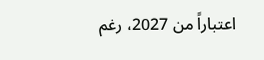اعتباراً من 2027، رغم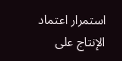استمرار اعتماد الإنتاج على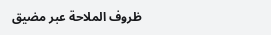ظروف الملاحة عبر مضيق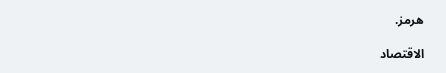هرمز.

الاقتصاد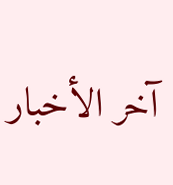آخر الأخبار